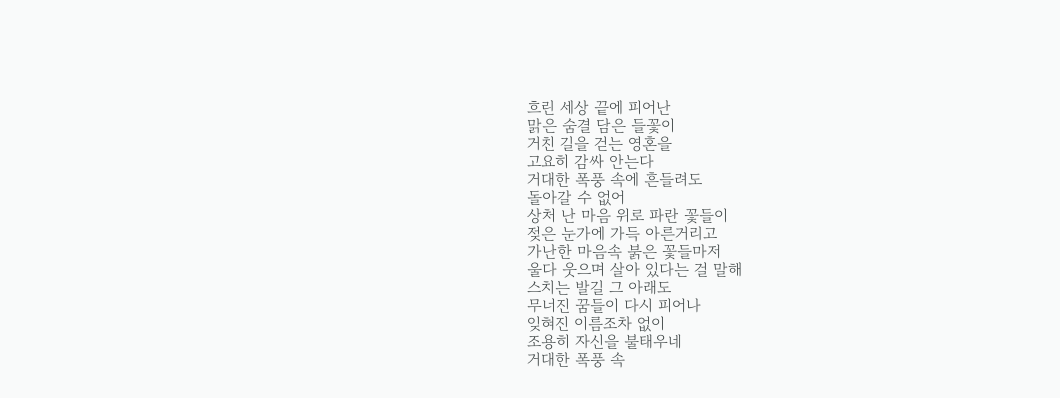흐린 세상 끝에 피어난
맑은 숨결 담은 들꽃이
거친 길을 걷는 영혼을
고요히 감싸 안는다
거대한 폭풍 속에 흔들려도
돌아갈 수 없어
상처 난 마음 위로 파란 꽃들이
젖은 눈가에 가득 아른거리고
가난한 마음속 붉은 꽃들마저
울다 웃으며 살아 있다는 걸 말해
스치는 발길 그 아래도
무너진 꿈들이 다시 피어나
잊혀진 이름조차 없이
조용히 자신을 불태우네
거대한 폭풍 속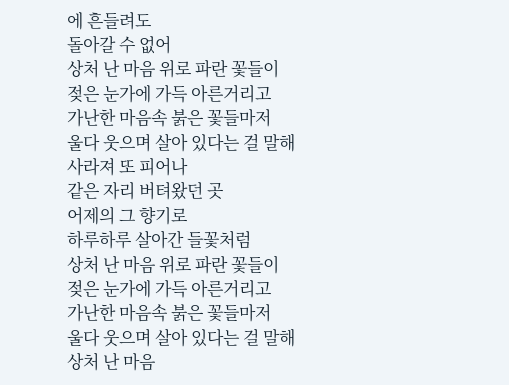에 흔들려도
돌아갈 수 없어
상처 난 마음 위로 파란 꽃들이
젖은 눈가에 가득 아른거리고
가난한 마음속 붉은 꽃들마저
울다 웃으며 살아 있다는 걸 말해
사라져 또 피어나
같은 자리 버텨왔던 곳
어제의 그 향기로
하루하루 살아간 들꽃처럼
상처 난 마음 위로 파란 꽃들이
젖은 눈가에 가득 아른거리고
가난한 마음속 붉은 꽃들마저
울다 웃으며 살아 있다는 걸 말해
상처 난 마음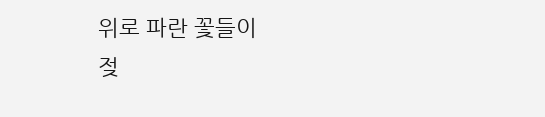위로 파란 꽃들이
젖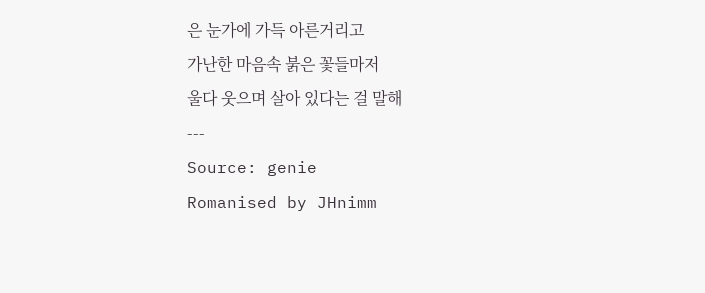은 눈가에 가득 아른거리고
가난한 마음속 붉은 꽃들마저
울다 웃으며 살아 있다는 걸 말해
---
Source: genie
Romanised by JHnimm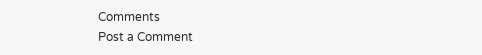Comments
Post a Comment